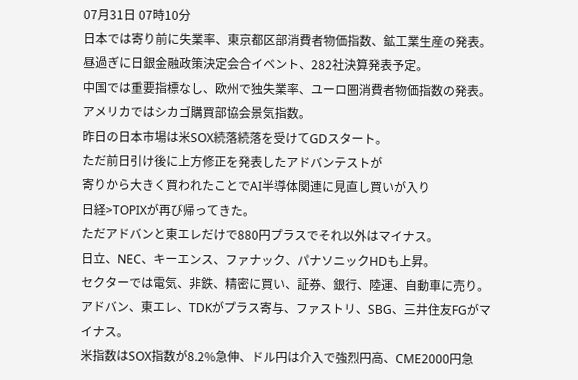07月31日 07時10分
日本では寄り前に失業率、東京都区部消費者物価指数、鉱工業生産の発表。
昼過ぎに日銀金融政策決定会合イベント、282社決算発表予定。
中国では重要指標なし、欧州で独失業率、ユーロ圏消費者物価指数の発表。
アメリカではシカゴ購買部協会景気指数。
昨日の日本市場は米SOX続落続落を受けてGDスタート。
ただ前日引け後に上方修正を発表したアドバンテストが
寄りから大きく買われたことでAI半導体関連に見直し買いが入り
日経>TOPIXが再び帰ってきた。
ただアドバンと東エレだけで880円プラスでそれ以外はマイナス。
日立、NEC、キーエンス、ファナック、パナソニックHDも上昇。
セクターでは電気、非鉄、精密に買い、証券、銀行、陸運、自動車に売り。
アドバン、東エレ、TDKがプラス寄与、ファストリ、SBG、三井住友FGがマイナス。
米指数はSOX指数が8.2%急伸、ドル円は介入で強烈円高、CME2000円急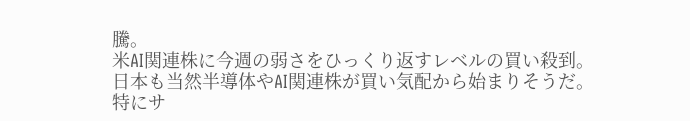騰。
米AI関連株に今週の弱さをひっくり返すレベルの買い殺到。
日本も当然半導体やAI関連株が買い気配から始まりそうだ。
特にサ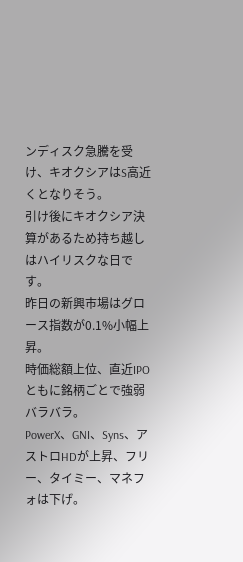ンディスク急騰を受け、キオクシアはS高近くとなりそう。
引け後にキオクシア決算があるため持ち越しはハイリスクな日です。
昨日の新興市場はグロース指数が0.1%小幅上昇。
時価総額上位、直近IPOともに銘柄ごとで強弱バラバラ。
PowerX、GNI、Syns、アストロHDが上昇、フリー、タイミー、マネフォは下げ。